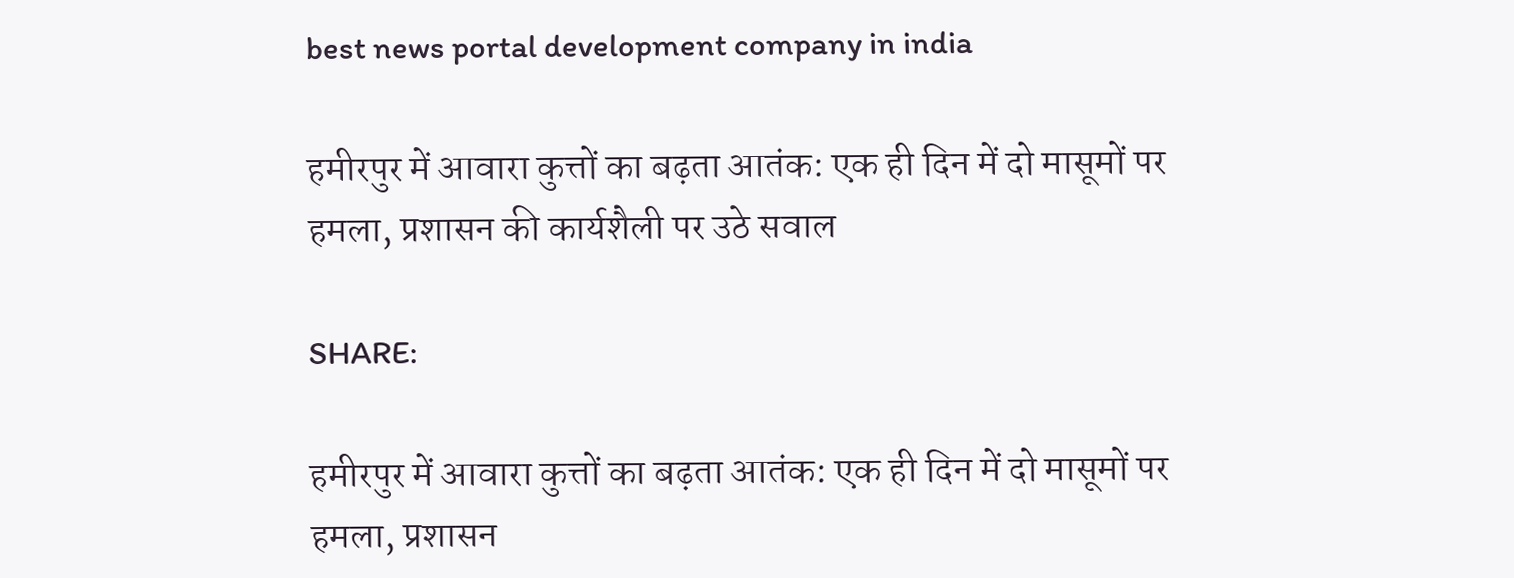best news portal development company in india

हमीरपुर में आवारा कुत्तों का बढ़ता आतंक: एक ही दिन में दो मासूमों पर हमला, प्रशासन की कार्यशैली पर उठे सवाल

SHARE:

हमीरपुर में आवारा कुत्तों का बढ़ता आतंक: एक ही दिन में दो मासूमों पर हमला, प्रशासन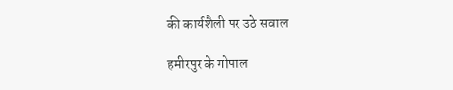की कार्यशैली पर उठे सवाल

हमीरपुर के गोपाल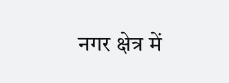नगर क्षेत्र में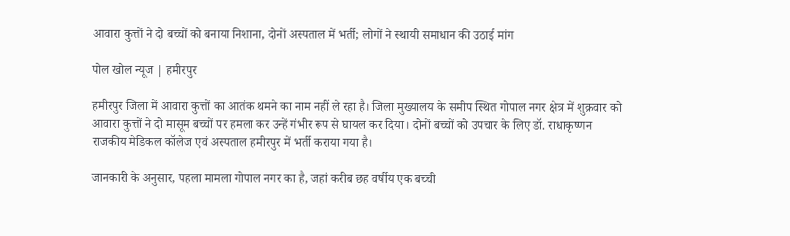आवारा कुत्तों ने दो बच्चों को बनाया निशाना, दोनों अस्पताल में भर्ती; लोगों ने स्थायी समाधान की उठाई मांग

पोल खोल न्यूज | हमीरपुर

हमीरपुर जिला में आवारा कुत्तों का आतंक थमने का नाम नहीं ले रहा है। जिला मुख्यालय के समीप स्थित गोपाल नगर क्षेत्र में शुक्रवार को आवारा कुत्तों ने दो मासूम बच्चों पर हमला कर उन्हें गंभीर रूप से घायल कर दिया। दोनों बच्चों को उपचार के लिए डॉ. राधाकृष्णन राजकीय मेडिकल कॉलेज एवं अस्पताल हमीरपुर में भर्ती कराया गया है।

जानकारी के अनुसार, पहला मामला गोपाल नगर का है, जहां करीब छह वर्षीय एक बच्ची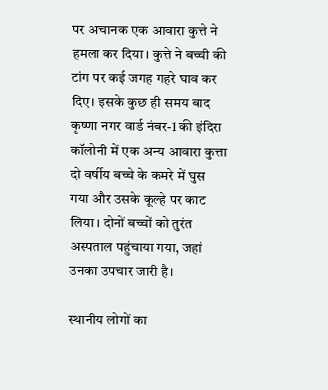पर अचानक एक आवारा कुत्ते ने हमला कर दिया। कुत्ते ने बच्ची की टांग पर कई जगह गहरे घाव कर दिए। इसके कुछ ही समय बाद कृष्णा नगर वार्ड नंबर-1 की इंदिरा कॉलोनी में एक अन्य आवारा कुत्ता दो वर्षीय बच्चे के कमरे में घुस गया और उसके कूल्हे पर काट लिया। दोनों बच्चों को तुरंत अस्पताल पहुंचाया गया, जहां उनका उपचार जारी है।

स्थानीय लोगों का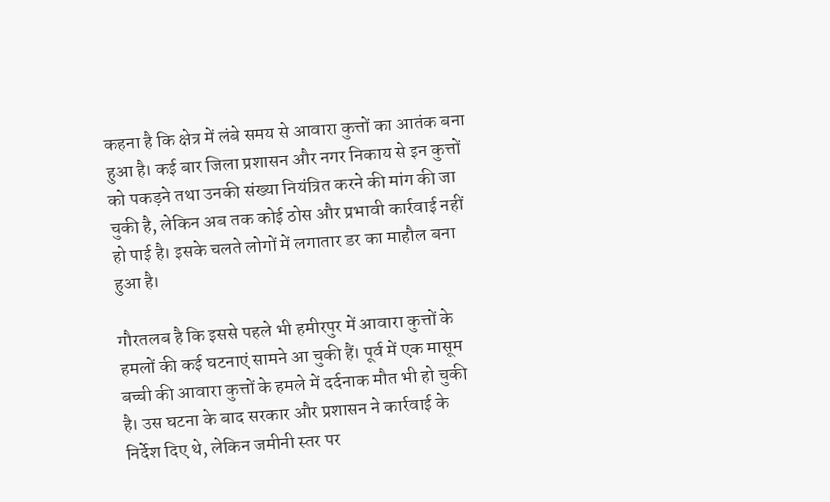कहना है कि क्षेत्र में लंबे समय से आवारा कुत्तों का आतंक बना हुआ है। कई बार जिला प्रशासन और नगर निकाय से इन कुत्तों को पकड़ने तथा उनकी संख्या नियंत्रित करने की मांग की जा चुकी है, लेकिन अब तक कोई ठोस और प्रभावी कार्रवाई नहीं हो पाई है। इसके चलते लोगों में लगातार डर का माहौल बना हुआ है।

गौरतलब है कि इससे पहले भी हमीरपुर में आवारा कुत्तों के हमलों की कई घटनाएं सामने आ चुकी हैं। पूर्व में एक मासूम बच्ची की आवारा कुत्तों के हमले में दर्दनाक मौत भी हो चुकी है। उस घटना के बाद सरकार और प्रशासन ने कार्रवाई के निर्देश दिए थे, लेकिन जमीनी स्तर पर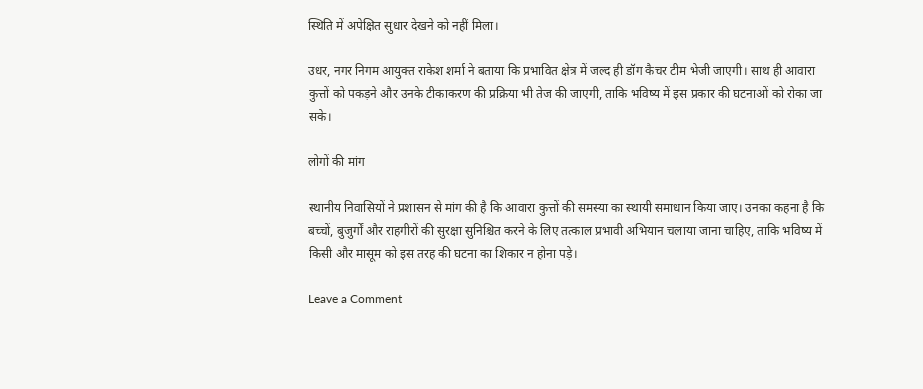स्थिति में अपेक्षित सुधार देखने को नहीं मिला।

उधर, नगर निगम आयुक्त राकेश शर्मा ने बताया कि प्रभावित क्षेत्र में जल्द ही डॉग कैचर टीम भेजी जाएगी। साथ ही आवारा कुत्तों को पकड़ने और उनके टीकाकरण की प्रक्रिया भी तेज की जाएगी, ताकि भविष्य में इस प्रकार की घटनाओं को रोका जा सके।

लोगों की मांग

स्थानीय निवासियों ने प्रशासन से मांग की है कि आवारा कुत्तों की समस्या का स्थायी समाधान किया जाए। उनका कहना है कि बच्चों, बुजुर्गों और राहगीरों की सुरक्षा सुनिश्चित करने के लिए तत्काल प्रभावी अभियान चलाया जाना चाहिए, ताकि भविष्य में किसी और मासूम को इस तरह की घटना का शिकार न होना पड़े।

Leave a Comment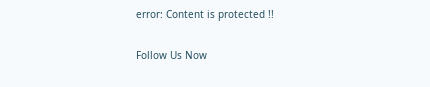error: Content is protected !!

Follow Us Now